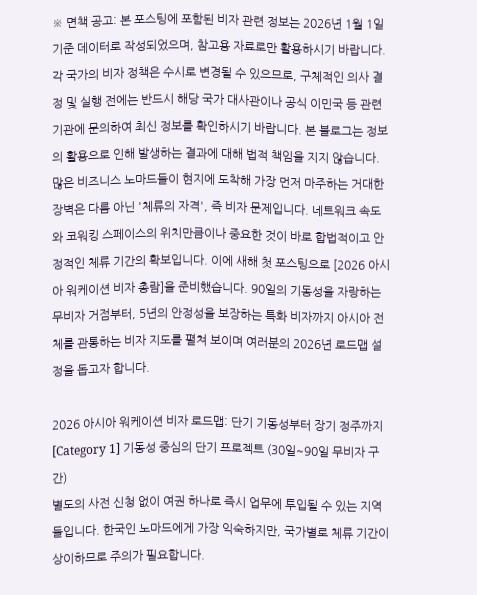※ 면책 공고: 본 포스팅에 포함된 비자 관련 정보는 2026년 1월 1일 기준 데이터로 작성되었으며, 참고용 자료로만 활용하시기 바랍니다. 각 국가의 비자 정책은 수시로 변경될 수 있으므로, 구체적인 의사 결정 및 실행 전에는 반드시 해당 국가 대사관이나 공식 이민국 등 관련 기관에 문의하여 최신 정보를 확인하시기 바랍니다. 본 블로그는 정보의 활용으로 인해 발생하는 결과에 대해 법적 책임을 지지 않습니다.
많은 비즈니스 노마드들이 현지에 도착해 가장 먼저 마주하는 거대한 장벽은 다름 아닌 '체류의 자격', 즉 비자 문제입니다. 네트워크 속도와 코워킹 스페이스의 위치만큼이나 중요한 것이 바로 합법적이고 안정적인 체류 기간의 확보입니다. 이에 새해 첫 포스팅으로 [2026 아시아 워케이션 비자 총람]을 준비했습니다. 90일의 기동성을 자랑하는 무비자 거점부터, 5년의 안정성을 보장하는 특화 비자까지 아시아 전체를 관통하는 비자 지도를 펼쳐 보이며 여러분의 2026년 로드맵 설정을 돕고자 합니다.

2026 아시아 워케이션 비자 로드맵: 단기 기동성부터 장기 정주까지
[Category 1] 기동성 중심의 단기 프로젝트 (30일~90일 무비자 구간)
별도의 사전 신청 없이 여권 하나로 즉시 업무에 투입될 수 있는 지역들입니다. 한국인 노마드에게 가장 익숙하지만, 국가별로 체류 기간이 상이하므로 주의가 필요합니다.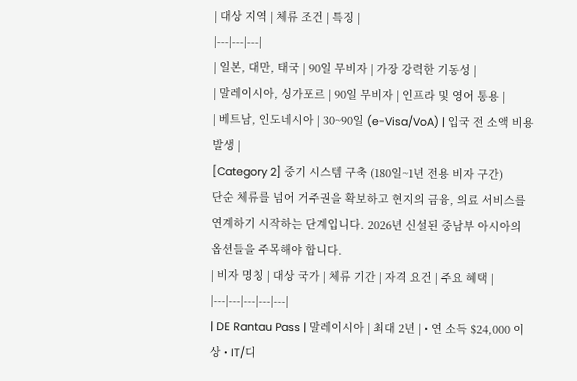| 대상 지역 | 체류 조건 | 특징 |
|---|---|---|
| 일본, 대만, 태국 | 90일 무비자 | 가장 강력한 기동성 |
| 말레이시아, 싱가포르 | 90일 무비자 | 인프라 및 영어 통용 |
| 베트남, 인도네시아 | 30~90일 (e-Visa/VoA) | 입국 전 소액 비용 발생 |
[Category 2] 중기 시스템 구축 (180일~1년 전용 비자 구간)
단순 체류를 넘어 거주권을 확보하고 현지의 금융, 의료 서비스를 연계하기 시작하는 단계입니다. 2026년 신설된 중남부 아시아의 옵션들을 주목해야 합니다.
| 비자 명칭 | 대상 국가 | 체류 기간 | 자격 요건 | 주요 혜택 |
|---|---|---|---|---|
| DE Rantau Pass | 말레이시아 | 최대 2년 | • 연 소득 $24,000 이상 • IT/디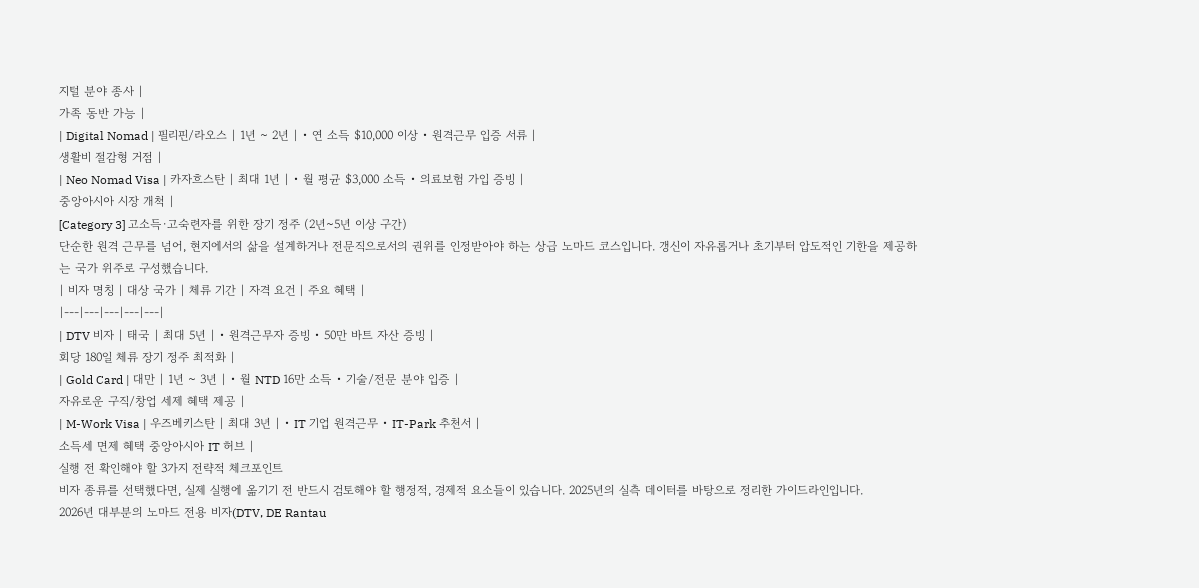지털 분야 종사 |
가족 동반 가능 |
| Digital Nomad | 필리핀/라오스 | 1년 ~ 2년 | • 연 소득 $10,000 이상 • 원격근무 입증 서류 |
생활비 절감형 거점 |
| Neo Nomad Visa | 카자흐스탄 | 최대 1년 | • 월 평균 $3,000 소득 • 의료보험 가입 증빙 |
중앙아시아 시장 개척 |
[Category 3] 고소득·고숙련자를 위한 장기 정주 (2년~5년 이상 구간)
단순한 원격 근무를 넘어, 현지에서의 삶을 설계하거나 전문직으로서의 권위를 인정받아야 하는 상급 노마드 코스입니다. 갱신이 자유롭거나 초기부터 압도적인 기한을 제공하는 국가 위주로 구성했습니다.
| 비자 명칭 | 대상 국가 | 체류 기간 | 자격 요건 | 주요 혜택 |
|---|---|---|---|---|
| DTV 비자 | 태국 | 최대 5년 | • 원격근무자 증빙 • 50만 바트 자산 증빙 |
회당 180일 체류 장기 정주 최적화 |
| Gold Card | 대만 | 1년 ~ 3년 | • 월 NTD 16만 소득 • 기술/전문 분야 입증 |
자유로운 구직/창업 세제 혜택 제공 |
| M-Work Visa | 우즈베키스탄 | 최대 3년 | • IT 기업 원격근무 • IT-Park 추천서 |
소득세 면제 혜택 중앙아시아 IT 허브 |
실행 전 확인해야 할 3가지 전략적 체크포인트
비자 종류를 선택했다면, 실제 실행에 옮기기 전 반드시 검토해야 할 행정적, 경제적 요소들이 있습니다. 2025년의 실측 데이터를 바탕으로 정리한 가이드라인입니다.
2026년 대부분의 노마드 전용 비자(DTV, DE Rantau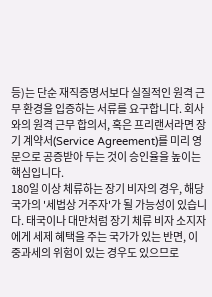등)는 단순 재직증명서보다 실질적인 원격 근무 환경을 입증하는 서류를 요구합니다. 회사와의 원격 근무 합의서, 혹은 프리랜서라면 장기 계약서(Service Agreement)를 미리 영문으로 공증받아 두는 것이 승인율을 높이는 핵심입니다.
180일 이상 체류하는 장기 비자의 경우, 해당 국가의 '세법상 거주자'가 될 가능성이 있습니다. 태국이나 대만처럼 장기 체류 비자 소지자에게 세제 혜택을 주는 국가가 있는 반면, 이중과세의 위험이 있는 경우도 있으므로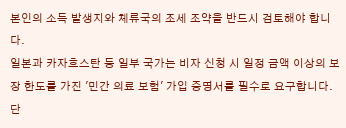본인의 소득 발생지와 체류국의 조세 조약을 반드시 검토해야 합니다.
일본과 카자흐스탄 등 일부 국가는 비자 신청 시 일정 금액 이상의 보장 한도를 가진 '민간 의료 보험' 가입 증명서를 필수로 요구합니다. 단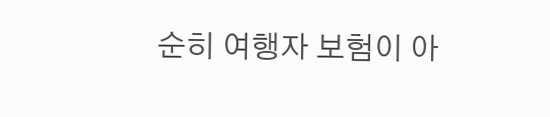순히 여행자 보험이 아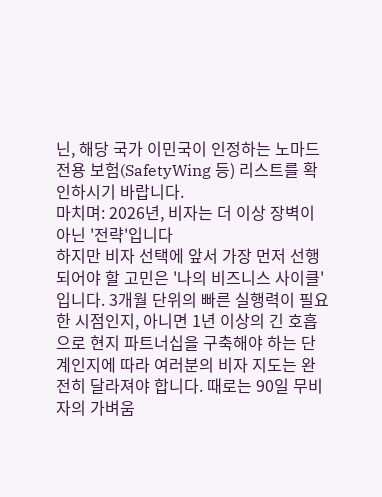닌, 해당 국가 이민국이 인정하는 노마드 전용 보험(SafetyWing 등) 리스트를 확인하시기 바랍니다.
마치며: 2026년, 비자는 더 이상 장벽이 아닌 '전략'입니다
하지만 비자 선택에 앞서 가장 먼저 선행되어야 할 고민은 '나의 비즈니스 사이클'입니다. 3개월 단위의 빠른 실행력이 필요한 시점인지, 아니면 1년 이상의 긴 호흡으로 현지 파트너십을 구축해야 하는 단계인지에 따라 여러분의 비자 지도는 완전히 달라져야 합니다. 때로는 90일 무비자의 가벼움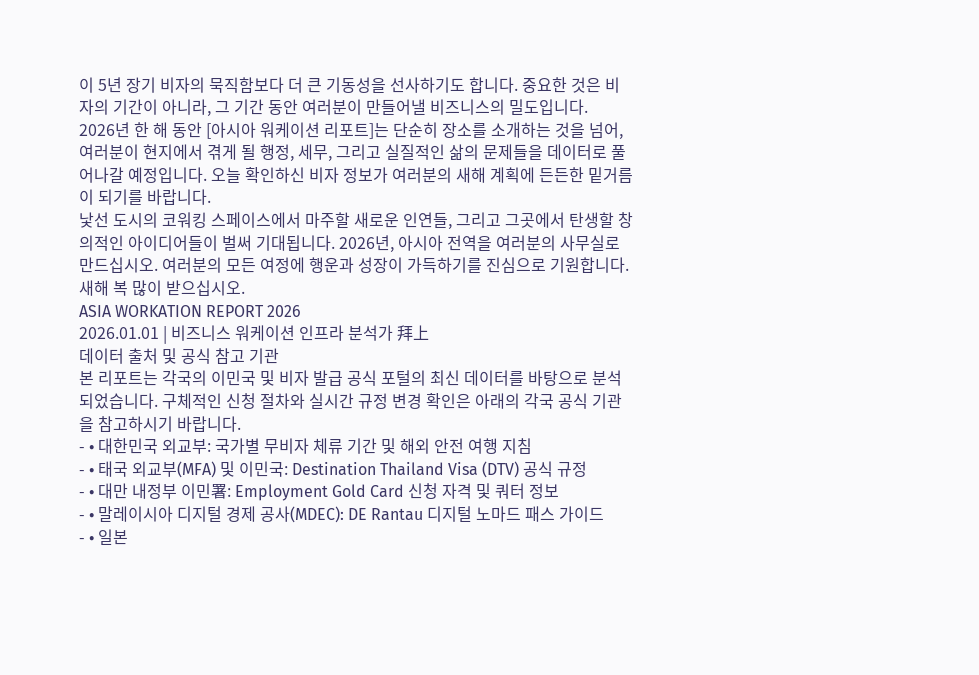이 5년 장기 비자의 묵직함보다 더 큰 기동성을 선사하기도 합니다. 중요한 것은 비자의 기간이 아니라, 그 기간 동안 여러분이 만들어낼 비즈니스의 밀도입니다.
2026년 한 해 동안 [아시아 워케이션 리포트]는 단순히 장소를 소개하는 것을 넘어, 여러분이 현지에서 겪게 될 행정, 세무, 그리고 실질적인 삶의 문제들을 데이터로 풀어나갈 예정입니다. 오늘 확인하신 비자 정보가 여러분의 새해 계획에 든든한 밑거름이 되기를 바랍니다.
낯선 도시의 코워킹 스페이스에서 마주할 새로운 인연들, 그리고 그곳에서 탄생할 창의적인 아이디어들이 벌써 기대됩니다. 2026년, 아시아 전역을 여러분의 사무실로 만드십시오. 여러분의 모든 여정에 행운과 성장이 가득하기를 진심으로 기원합니다. 새해 복 많이 받으십시오.
ASIA WORKATION REPORT 2026
2026.01.01 | 비즈니스 워케이션 인프라 분석가 拜上
데이터 출처 및 공식 참고 기관
본 리포트는 각국의 이민국 및 비자 발급 공식 포털의 최신 데이터를 바탕으로 분석되었습니다. 구체적인 신청 절차와 실시간 규정 변경 확인은 아래의 각국 공식 기관을 참고하시기 바랍니다.
- • 대한민국 외교부: 국가별 무비자 체류 기간 및 해외 안전 여행 지침
- • 태국 외교부(MFA) 및 이민국: Destination Thailand Visa (DTV) 공식 규정
- • 대만 내정부 이민署: Employment Gold Card 신청 자격 및 쿼터 정보
- • 말레이시아 디지털 경제 공사(MDEC): DE Rantau 디지털 노마드 패스 가이드
- • 일본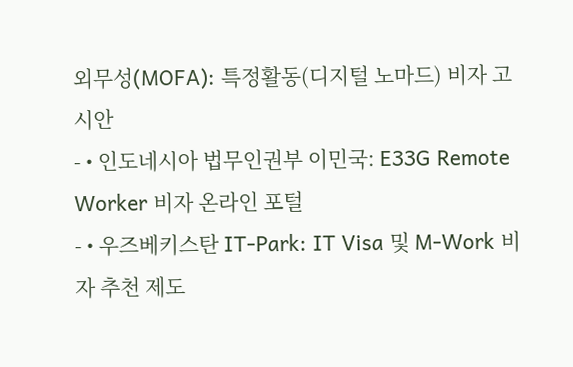외무성(MOFA): 특정활동(디지털 노마드) 비자 고시안
- • 인도네시아 법무인권부 이민국: E33G Remote Worker 비자 온라인 포털
- • 우즈베키스탄 IT-Park: IT Visa 및 M-Work 비자 추천 제도